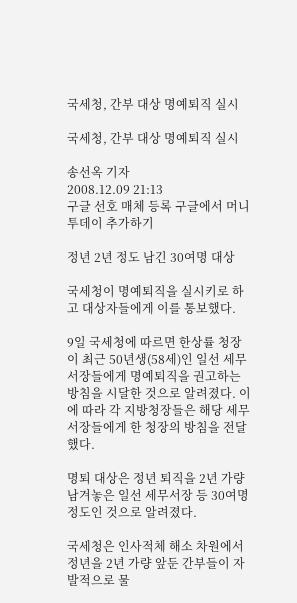국세청, 간부 대상 명예퇴직 실시

국세청, 간부 대상 명예퇴직 실시

송선옥 기자
2008.12.09 21:13
구글 선호 매체 등록 구글에서 머니투데이 추가하기

정년 2년 정도 남긴 30여명 대상

국세청이 명예퇴직을 실시키로 하고 대상자들에게 이를 통보했다.

9일 국세청에 따르면 한상률 청장이 최근 50년생(58세)인 일선 세무서장들에게 명예퇴직을 권고하는 방침을 시달한 것으로 알려졌다. 이에 따라 각 지방청장들은 해당 세무서장들에게 한 청장의 방침을 전달했다.

명퇴 대상은 정년 퇴직을 2년 가량 남겨놓은 일선 세무서장 등 30여명 정도인 것으로 알려졌다.

국세청은 인사적체 해소 차원에서 정년을 2년 가량 앞둔 간부들이 자발적으로 물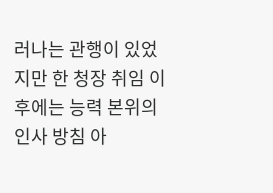러나는 관행이 있었지만 한 청장 취임 이후에는 능력 본위의 인사 방침 아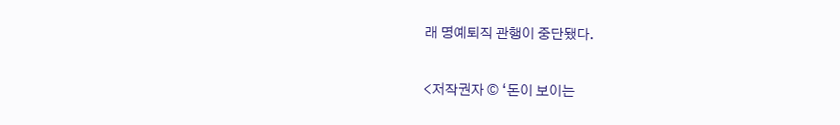래 명예퇴직 관행이 중단됐다.

<저작권자 © ‘돈이 보이는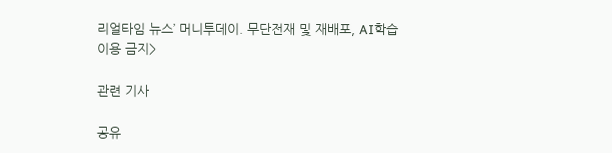리얼타임 뉴스’ 머니투데이. 무단전재 및 재배포, AI학습 이용 금지>

관련 기사

공유